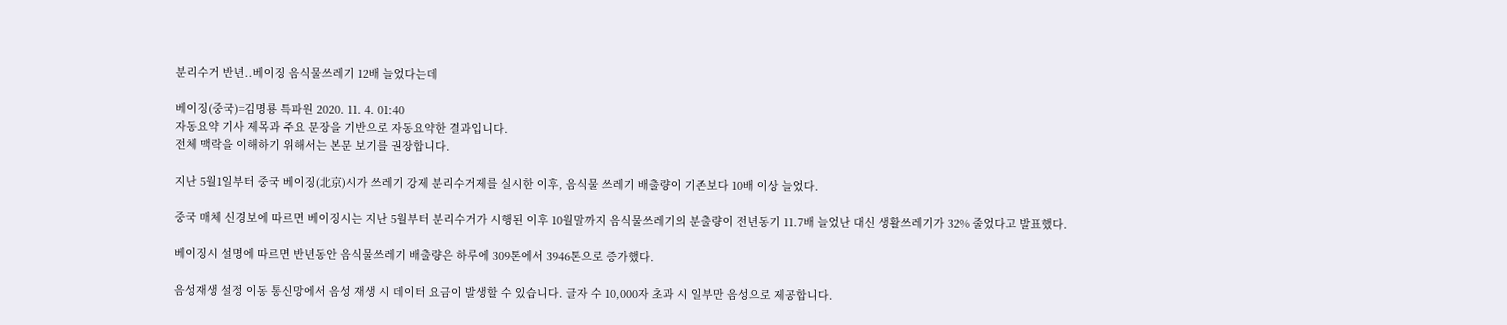분리수거 반년..베이징 음식물쓰레기 12배 늘었다는데

베이징(중국)=김명룡 특파원 2020. 11. 4. 01:40
자동요약 기사 제목과 주요 문장을 기반으로 자동요약한 결과입니다.
전체 맥락을 이해하기 위해서는 본문 보기를 권장합니다.

지난 5월1일부터 중국 베이징(北京)시가 쓰레기 강제 분리수거제를 실시한 이후, 음식물 쓰레기 배출량이 기존보다 10배 이상 늘었다.

중국 매체 신경보에 따르면 베이징시는 지난 5월부터 분리수거가 시행된 이후 10월말까지 음식물쓰레기의 분출량이 전년동기 11.7배 늘었난 대신 생활쓰레기가 32% 줄었다고 발표했다.

베이징시 설명에 따르면 반년동안 음식물쓰레기 배출량은 하루에 309톤에서 3946톤으로 증가했다.

음성재생 설정 이동 통신망에서 음성 재생 시 데이터 요금이 발생할 수 있습니다. 글자 수 10,000자 초과 시 일부만 음성으로 제공합니다.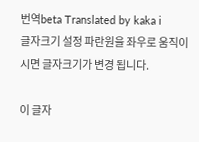번역beta Translated by kaka i
글자크기 설정 파란원을 좌우로 움직이시면 글자크기가 변경 됩니다.

이 글자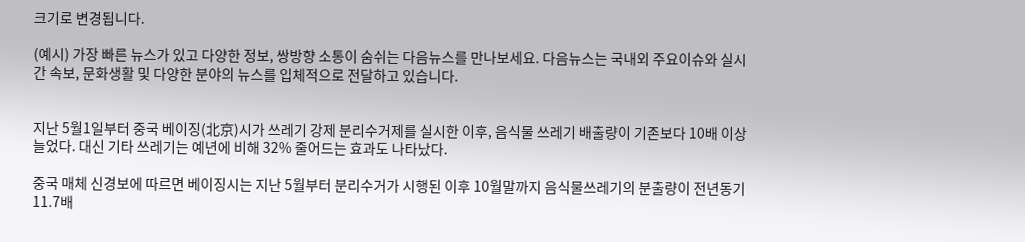크기로 변경됩니다.

(예시) 가장 빠른 뉴스가 있고 다양한 정보, 쌍방향 소통이 숨쉬는 다음뉴스를 만나보세요. 다음뉴스는 국내외 주요이슈와 실시간 속보, 문화생활 및 다양한 분야의 뉴스를 입체적으로 전달하고 있습니다.


지난 5월1일부터 중국 베이징(北京)시가 쓰레기 강제 분리수거제를 실시한 이후, 음식물 쓰레기 배출량이 기존보다 10배 이상 늘었다. 대신 기타 쓰레기는 예년에 비해 32% 줄어드는 효과도 나타났다.

중국 매체 신경보에 따르면 베이징시는 지난 5월부터 분리수거가 시행된 이후 10월말까지 음식물쓰레기의 분출량이 전년동기 11.7배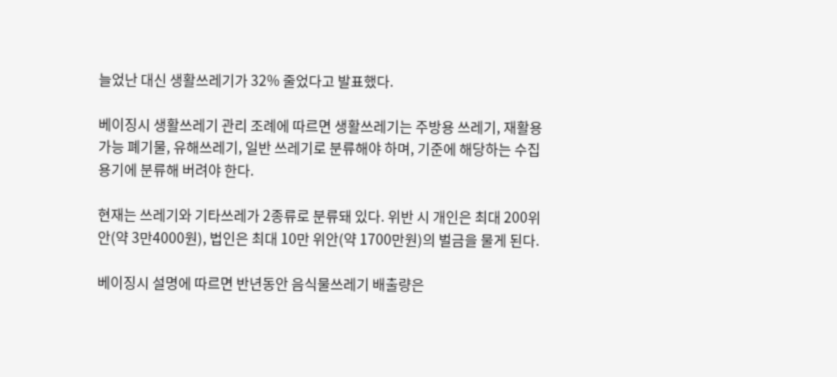늘었난 대신 생활쓰레기가 32% 줄었다고 발표했다.

베이징시 생활쓰레기 관리 조례에 따르면 생활쓰레기는 주방용 쓰레기, 재활용 가능 폐기물, 유해쓰레기, 일반 쓰레기로 분류해야 하며, 기준에 해당하는 수집 용기에 분류해 버려야 한다.

현재는 쓰레기와 기타쓰레가 2종류로 분류돼 있다. 위반 시 개인은 최대 200위안(약 3만4000원), 법인은 최대 10만 위안(약 1700만원)의 벌금을 물게 된다.

베이징시 설명에 따르면 반년동안 음식물쓰레기 배출량은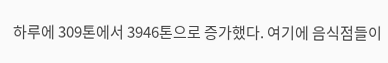하루에 309톤에서 3946톤으로 증가했다. 여기에 음식점들이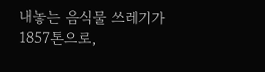내놓는 음식물 쓰레기가 1857톤으로,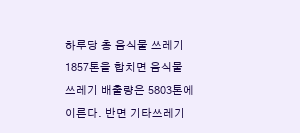하루당 총 음식물 쓰레기 1857톤을 합치면 음식물 쓰레기 배출량은 5803톤에 이른다. 반면 기타쓰레기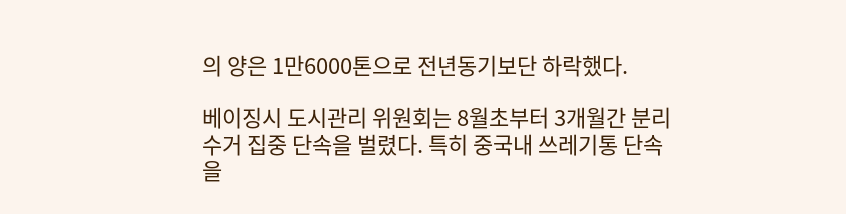의 양은 1만6000톤으로 전년동기보단 하락했다.

베이징시 도시관리 위원회는 8월초부터 3개월간 분리수거 집중 단속을 벌렸다. 특히 중국내 쓰레기통 단속을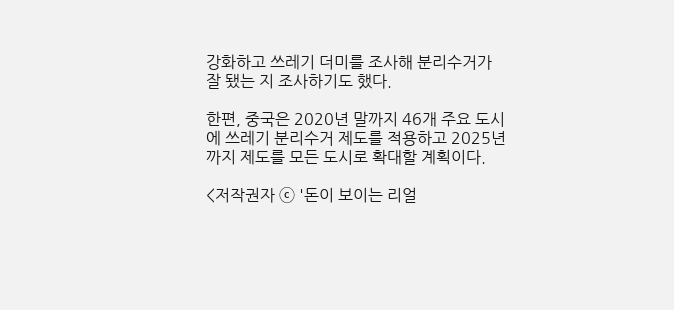강화하고 쓰레기 더미를 조사해 분리수거가 잘 됐는 지 조사하기도 했다.

한편, 중국은 2020년 말까지 46개 주요 도시에 쓰레기 분리수거 제도를 적용하고 2025년까지 제도를 모든 도시로 확대할 계획이다.

<저작권자 ⓒ '돈이 보이는 리얼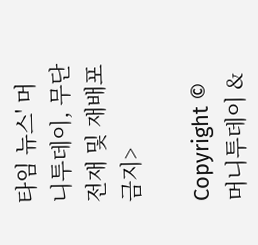타임 뉴스' 머니투데이, 무단전재 및 재배포 금지>

Copyright © 머니투데이 &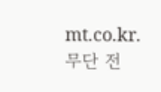mt.co.kr. 무단 전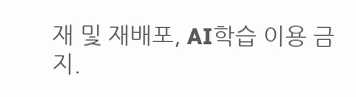재 및 재배포, AI학습 이용 금지.